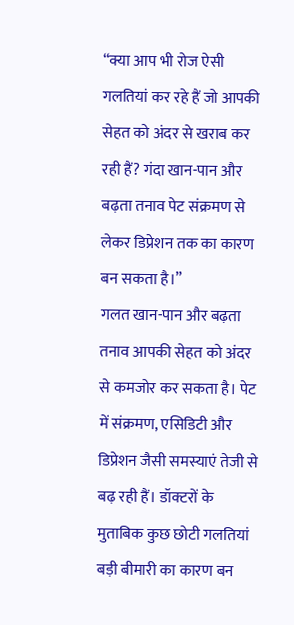“क्या आप भी रोज ऐसी गलतियां कर रहे हैं जो आपकी सेहत को अंदर से खराब कर रही हैं? गंदा खान-पान और बढ़ता तनाव पेट संक्रमण से लेकर डिप्रेशन तक का कारण बन सकता है।”
गलत खान-पान और बढ़ता तनाव आपकी सेहत को अंदर से कमजोर कर सकता है। पेट में संक्रमण, एसिडिटी और डिप्रेशन जैसी समस्याएं तेजी से बढ़ रही हैं। डॉक्टरों के मुताबिक कुछ छोटी गलतियां बड़ी बीमारी का कारण बन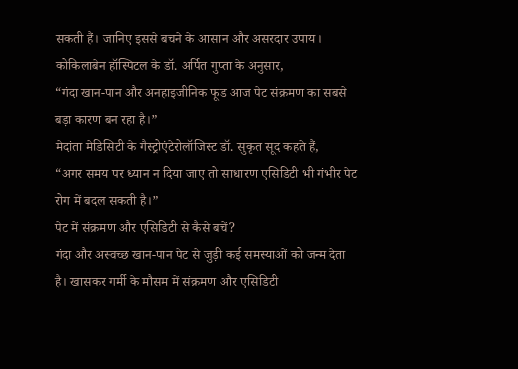सकती हैं। जानिए इससे बचने के आसान और असरदार उपाय।
कोकिलाबेन हॉस्पिटल के डॉ. अर्पित गुप्ता के अनुसार,
“गंदा खान-पान और अनहाइजीनिक फूड आज पेट संक्रमण का सबसे बड़ा कारण बन रहा है।”
मेदांता मेडिसिटी के गैस्ट्रोएंटेरोलॉजिस्ट डॉ. सुकृत सूद कहते हैं,
“अगर समय पर ध्यान न दिया जाए तो साधारण एसिडिटी भी गंभीर पेट रोग में बदल सकती है।”
पेट में संक्रमण और एसिडिटी से कैसे बचें?
गंदा और अस्वच्छ खान-पान पेट से जुड़ी कई समस्याओं को जन्म देता है। खासकर गर्मी के मौसम में संक्रमण और एसिडिटी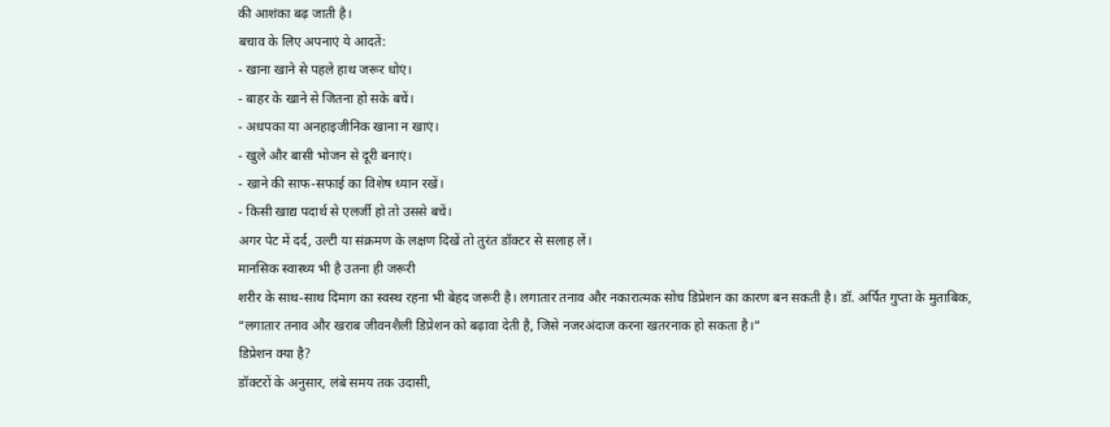की आशंका बढ़ जाती है।
बचाव के लिए अपनाएं ये आदतें:
- खाना खाने से पहले हाथ जरूर धोएं।
- बाहर के खाने से जितना हो सके बचें।
- अधपका या अनहाइजीनिक खाना न खाएं।
- खुले और बासी भोजन से दूरी बनाएं।
- खाने की साफ-सफाई का विशेष ध्यान रखें।
- किसी खाद्य पदार्थ से एलर्जी हो तो उससे बचें।
अगर पेट में दर्द, उल्टी या संक्रमण के लक्षण दिखें तो तुरंत डॉक्टर से सलाह लें।
मानसिक स्वास्थ्य भी है उतना ही जरूरी
शरीर के साथ-साथ दिमाग का स्वस्थ रहना भी बेहद जरूरी है। लगातार तनाव और नकारात्मक सोच डिप्रेशन का कारण बन सकती है। डॉ. अर्पित गुप्ता के मुताबिक,
“लगातार तनाव और खराब जीवनशैली डिप्रेशन को बढ़ावा देती है, जिसे नजरअंदाज करना खतरनाक हो सकता है।”
डिप्रेशन क्या है?
डॉक्टरों के अनुसार, लंबे समय तक उदासी,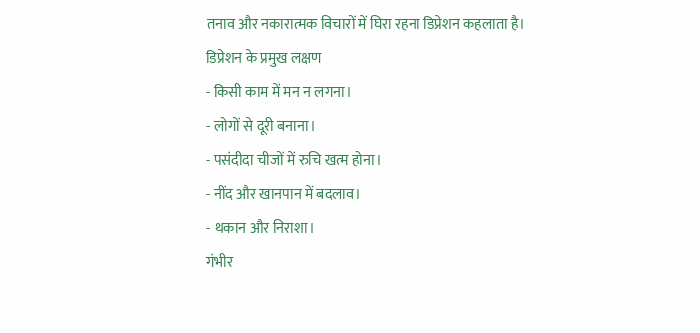तनाव और नकारात्मक विचारों में घिरा रहना डिप्रेशन कहलाता है।
डिप्रेशन के प्रमुख लक्षण
- किसी काम में मन न लगना।
- लोगों से दूरी बनाना।
- पसंदीदा चीजों में रुचि खत्म होना।
- नींद और खानपान में बदलाव।
- थकान और निराशा।
गंभीर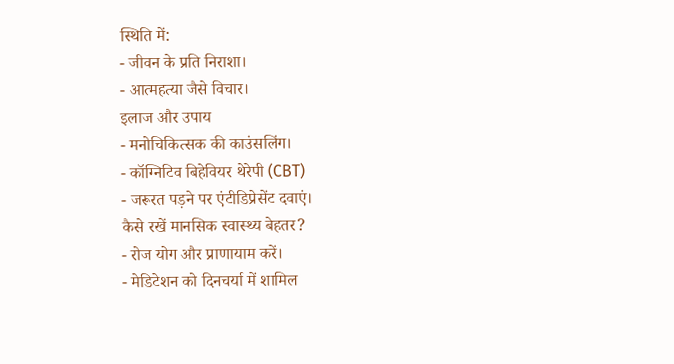स्थिति में:
- जीवन के प्रति निराशा।
- आत्महत्या जैसे विचार।
इलाज और उपाय
- मनोचिकित्सक की काउंसलिंग।
- कॉग्निटिव बिहेवियर थेरेपी (CBT)
- जरूरत पड़ने पर एंटीडिप्रेसेंट दवाएं।
कैसे रखें मानसिक स्वास्थ्य बेहतर?
- रोज योग और प्राणायाम करें।
- मेडिटेशन को दिनचर्या में शामिल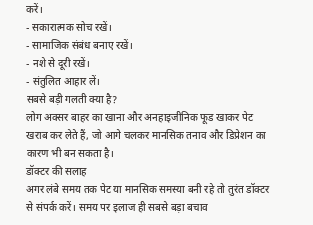करें।
- सकारात्मक सोच रखें।
- सामाजिक संबंध बनाए रखें।
- नशे से दूरी रखें।
- संतुलित आहार लें।
सबसे बड़ी गलती क्या है?
लोग अक्सर बाहर का खाना और अनहाइजीनिक फूड खाकर पेट खराब कर लेते हैं, जो आगे चलकर मानसिक तनाव और डिप्रेशन का कारण भी बन सकता है।
डॉक्टर की सलाह
अगर लंबे समय तक पेट या मानसिक समस्या बनी रहे तो तुरंत डॉक्टर से संपर्क करें। समय पर इलाज ही सबसे बड़ा बचाव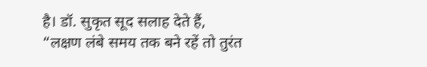है। डॉ. सुकृत सूद सलाह देते हैं,
“लक्षण लंबे समय तक बने रहें तो तुरंत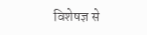विशेषज्ञ से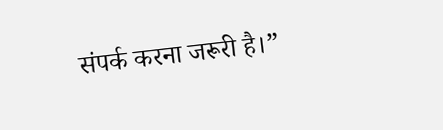संपर्क करना जरूरी है।”